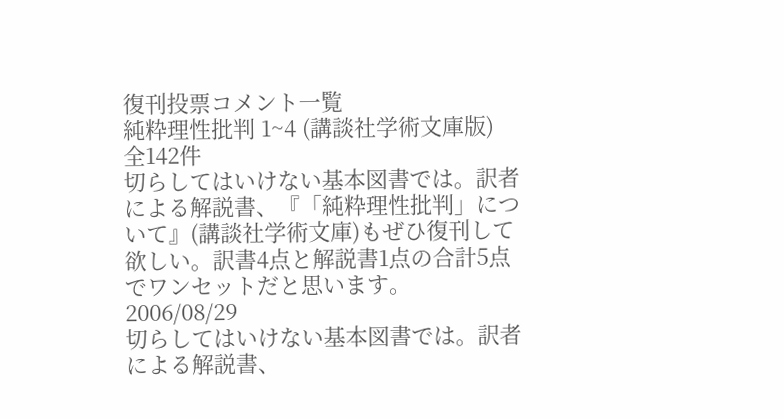復刊投票コメント一覧
純粋理性批判 1~4 (講談社学術文庫版)
全142件
切らしてはいけない基本図書では。訳者による解説書、『「純粋理性批判」について』(講談社学術文庫)もぜひ復刊して欲しい。訳書4点と解説書1点の合計5点でワンセットだと思います。
2006/08/29
切らしてはいけない基本図書では。訳者による解説書、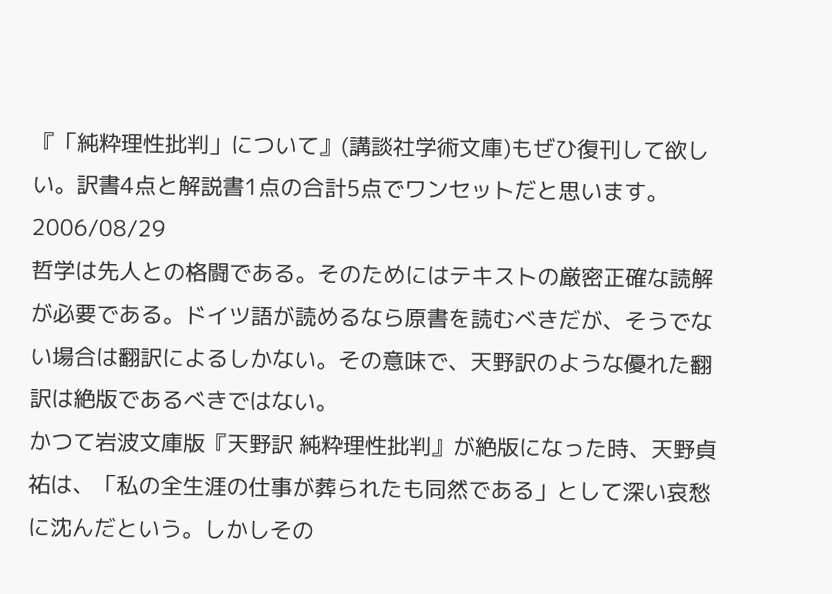『「純粋理性批判」について』(講談社学術文庫)もぜひ復刊して欲しい。訳書4点と解説書1点の合計5点でワンセットだと思います。
2006/08/29
哲学は先人との格闘である。そのためにはテキストの厳密正確な読解が必要である。ドイツ語が読めるなら原書を読むべきだが、そうでない場合は翻訳によるしかない。その意味で、天野訳のような優れた翻訳は絶版であるべきではない。
かつて岩波文庫版『天野訳 純粋理性批判』が絶版になった時、天野貞祐は、「私の全生涯の仕事が葬られたも同然である」として深い哀愁に沈んだという。しかしその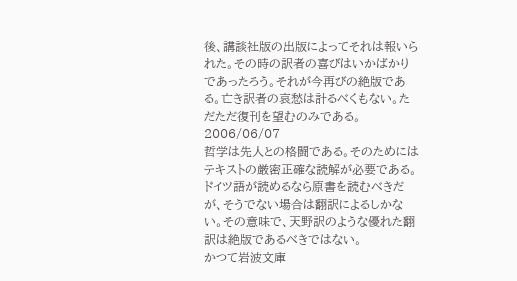後、講談社版の出版によってそれは報いられた。その時の訳者の喜びはいかばかりであったろう。それが今再びの絶版である。亡き訳者の哀愁は計るべくもない。ただただ復刊を望むのみである。
2006/06/07
哲学は先人との格闘である。そのためにはテキストの厳密正確な読解が必要である。ドイツ語が読めるなら原書を読むべきだが、そうでない場合は翻訳によるしかない。その意味で、天野訳のような優れた翻訳は絶版であるべきではない。
かつて岩波文庫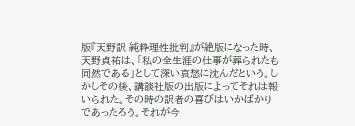版『天野訳 純粋理性批判』が絶版になった時、天野貞祐は、「私の全生涯の仕事が葬られたも同然である」として深い哀愁に沈んだという。しかしその後、講談社版の出版によってそれは報いられた。その時の訳者の喜びはいかばかりであったろう。それが今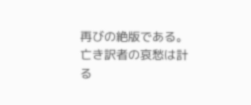再びの絶版である。亡き訳者の哀愁は計る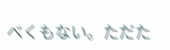べくもない。ただた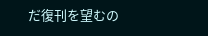だ復刊を望むの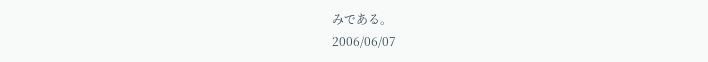みである。
2006/06/07